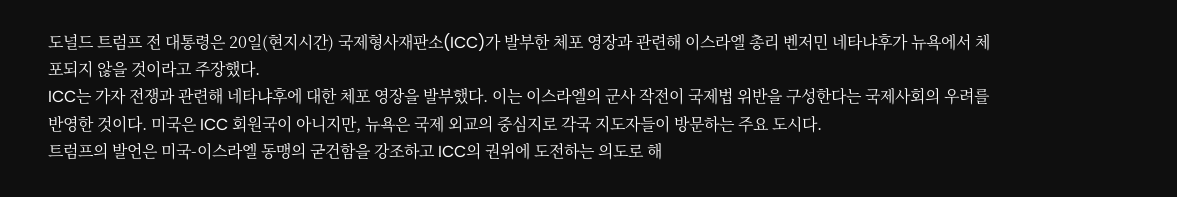도널드 트럼프 전 대통령은 20일(현지시간) 국제형사재판소(ICC)가 발부한 체포 영장과 관련해 이스라엘 총리 벤저민 네타냐후가 뉴욕에서 체포되지 않을 것이라고 주장했다.
ICC는 가자 전쟁과 관련해 네타냐후에 대한 체포 영장을 발부했다. 이는 이스라엘의 군사 작전이 국제법 위반을 구성한다는 국제사회의 우려를 반영한 것이다. 미국은 ICC 회원국이 아니지만, 뉴욕은 국제 외교의 중심지로 각국 지도자들이 방문하는 주요 도시다.
트럼프의 발언은 미국-이스라엘 동맹의 굳건함을 강조하고 ICC의 권위에 도전하는 의도로 해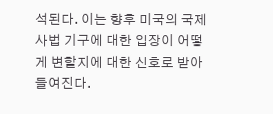석된다. 이는 향후 미국의 국제사법 기구에 대한 입장이 어떻게 변할지에 대한 신호로 받아들여진다.